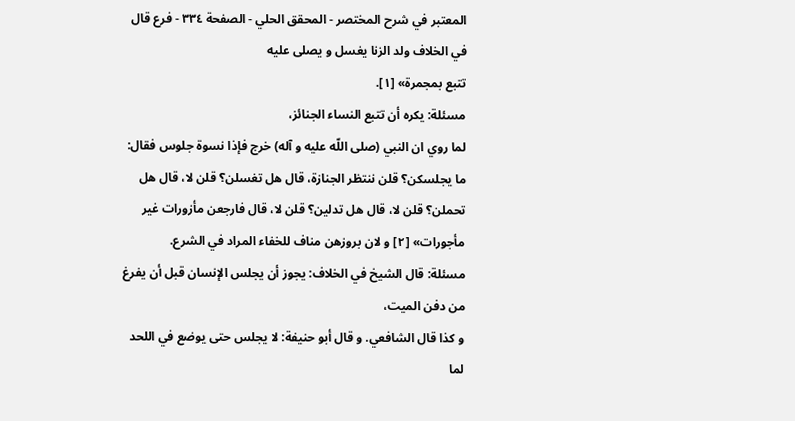المعتبر في شرح المختصر - المحقق الحلي - الصفحة ٣٣٤ - فرع قال في الخلاف ولد الزنا يغسل و يصلى عليه
تتبع بمجمرة» [١].
مسئلة: يكره أن تتبع النساء الجنائز،
لما روي ان النبي (صلى اللّه عليه و آله) خرج فإذا نسوة جلوس فقال: ما يجلسكن؟ قلن ننتظر الجنازة، قال هل تغسلن؟ قلن لا، قال هل تحملن؟ قلن لا، قال هل تدلين؟ قلن لا، قال فارجعن مأزورات غير مأجورات» [٢] و لان بروزهن مناف للخفاء المراد في الشرع.
مسئلة: قال الشيخ في الخلاف: يجوز أن يجلس الإنسان قبل أن يفرغ من دفن الميت،
و كذا قال الشافعي. و قال أبو حنيفة: لا يجلس حتى يوضع في اللحد لما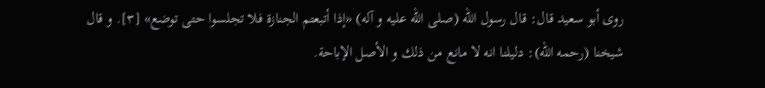روى أبو سعيد قال: قال رسول اللّه (صلى اللّه عليه و آله) «إذا أتبعتم الجنازة فلا تجلسوا حتى توضع» [٣]. و قال شيخنا (رحمه اللّه): دليلنا انه لا مانع من ذلك و الأصل الإباحة.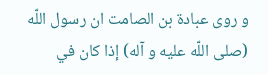و روى عبادة بن الصامت ان رسول اللّه (صلى اللّه عليه و آله) إذا كان في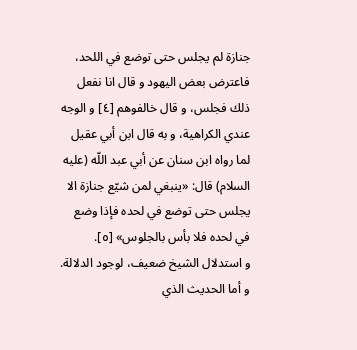جنازة لم يجلس حتى توضع في اللحد، فاعترض بعض اليهود و قال انا نفعل ذلك فجلس، و قال خالفوهم [٤] و الوجه عندي الكراهية، و به قال ابن أبي عقيل لما رواه ابن سنان عن أبي عبد اللّه (عليه السلام) قال: «ينبغي لمن شيّع جنازة الا يجلس حتى توضع في لحده فإذا وضع في لحده فلا بأس بالجلوس» [٥].
و استدلال الشيخ ضعيف، لوجود الدلالة. و أما الحديث الذي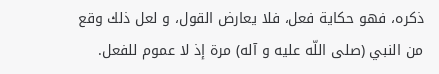ذكره، فهو حكاية فعل، فلا يعارض القول، و لعل ذلك وقع من النبي (صلى اللّه عليه و آله) مرة إذ لا عموم للفعل.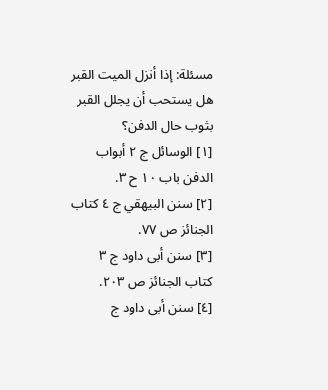مسئلة: إذا أنزل الميت القبر هل يستحب أن يجلل القبر بثوب حال الدفن؟
[١] الوسائل ج ٢ أبواب الدفن باب ١٠ ح ٣.
[٢] سنن البيهقي ج ٤ كتاب الجنائز ص ٧٧.
[٣] سنن أبى داود ج ٣ كتاب الجنائز ص ٢٠٣.
[٤] سنن أبى داود ج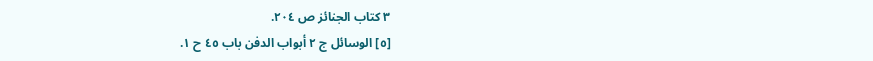٣ كتاب الجنائز ص ٢٠٤.
[٥] الوسائل ج ٢ أبواب الدفن باب ٤٥ ح ١.